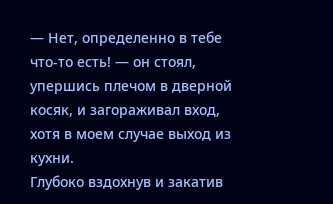— Нет, определенно в тебе что-то есть! — он стоял, упершись плечом в дверной косяк, и загораживал вход, хотя в моем случае выход из кухни.
Глубоко вздохнув и закатив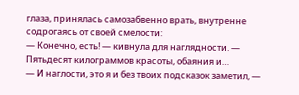глаза, принялась самозабвенно врать, внутренне содрогаясь от своей смелости:
— Конечно, есть! — кивнула для наглядности. — Пятьдесят килограммов красоты, обаяния и…
— И наглости, это я и без твоих подсказок заметил, —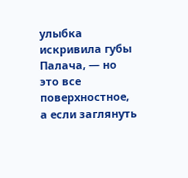улыбка искривила губы Палача, — но это все поверхностное, а если заглянуть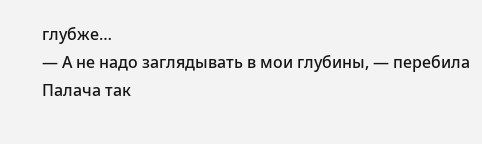глубже…
— А не надо заглядывать в мои глубины, — перебила Палача так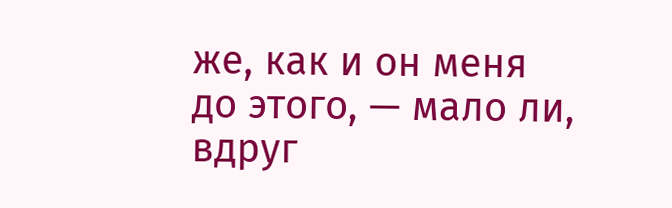же, как и он меня до этого, — мало ли, вдруг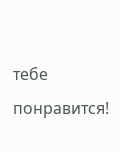тебе понравится!